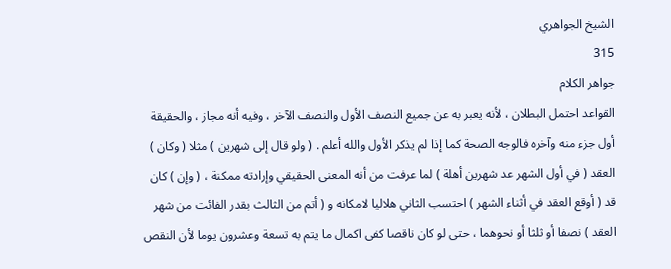الشيخ الجواهري
315
جواهر الكلام
القواعد احتمل البطلان ، لأنه يعبر به عن جميع النصف الأول والنصف الآخر ، وفيه أنه مجاز ، والحقيقة أول جزء منه وآخره فالوجه الصحة كما إذا لم يذكر الأول والله أعلم . ( ولو قال إلى شهرين ) مثلا ( وكان ) العقد ( في أول الشهر عد شهرين أهلة ) لما عرفت من أنه المعنى الحقيقي وإرادته ممكنة ، ( وإن ) كان قد ( أوقع العقد في أثناء الشهر ) احتسب الثاني هلاليا لامكانه و ( أتم من الثالث بقدر الفائت من شهر العقد ) نصفا أو ثلثا أو نحوهما ، حتى لو كان ناقصا كفى اكمال ما يتم به تسعة وعشرون يوما لأن النقص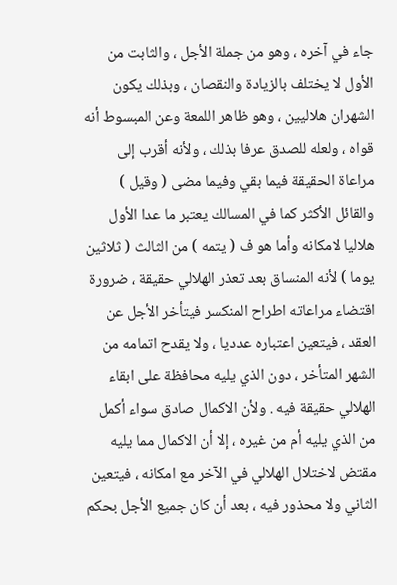جاء في آخره ، وهو من جملة الأجل ، والثابت من الأول لا يختلف بالزيادة والنقصان ، وبذلك يكون الشهران هلاليين ، وهو ظاهر اللمعة وعن المبسوط أنه قواه ، ولعله للصدق عرفا بذلك ، ولأنه أقرب إلى مراعاة الحقيقة فيما بقي وفيما مضى ( وقيل ) والقائل الأكثر كما في المسالك يعتبر ما عدا الأول هلاليا لامكانه وأما هو ف ( يتمه ) من الثالث ( ثلاثين يوما ) لأنه المنساق بعد تعذر الهلالي حقيقة ، ضرورة اقتضاء مراعاته اطراح المنكسر فيتأخر الأجل عن العقد ، فيتعين اعتباره عدديا ، ولا يقدح اتمامه من الشهر المتأخر ، دون الذي يليه محافظة على ابقاء الهلالي حقيقة فيه . ولأن الاكمال صادق سواء أكمل من الذي يليه أم من غيره ، إلا أن الاكمال مما يليه مقتض لاختلال الهلالي في الآخر مع امكانه ، فيتعين الثاني ولا محذور فيه ، بعد أن كان جميع الأجل بحكم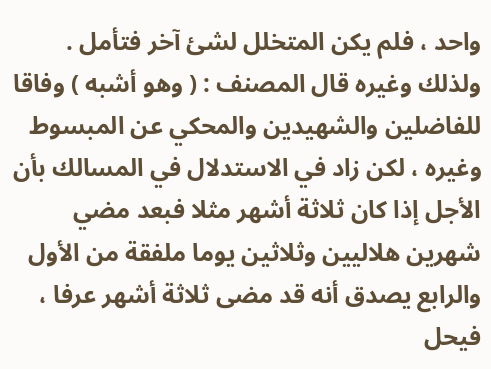واحد ، فلم يكن المتخلل لشئ آخر فتأمل . ولذلك وغيره قال المصنف : ( وهو أشبه ) وفاقا للفاضلين والشهيدين والمحكي عن المبسوط وغيره ، لكن زاد في الاستدلال في المسالك بأن الأجل إذا كان ثلاثة أشهر مثلا فبعد مضي شهرين هلاليين وثلاثين يوما ملفقة من الأول والرابع يصدق أنه قد مضى ثلاثة أشهر عرفا ، فيحل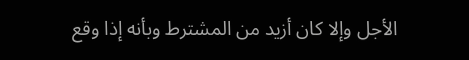الأجل وإلا كان أزيد من المشترط وبأنه إذا وقع